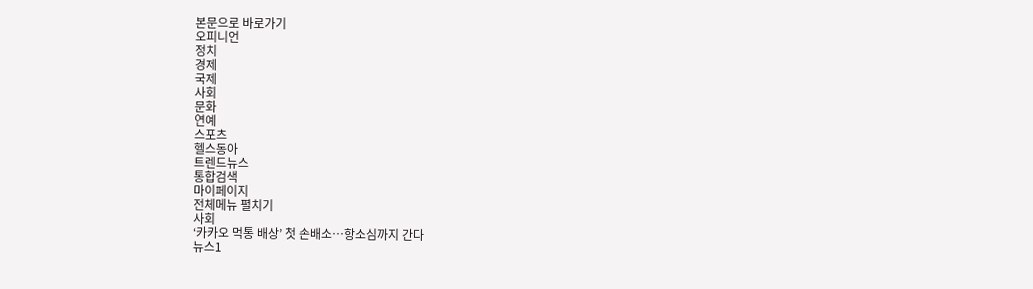본문으로 바로가기
오피니언
정치
경제
국제
사회
문화
연예
스포츠
헬스동아
트렌드뉴스
통합검색
마이페이지
전체메뉴 펼치기
사회
‘카카오 먹통 배상’ 첫 손배소…항소심까지 간다
뉴스1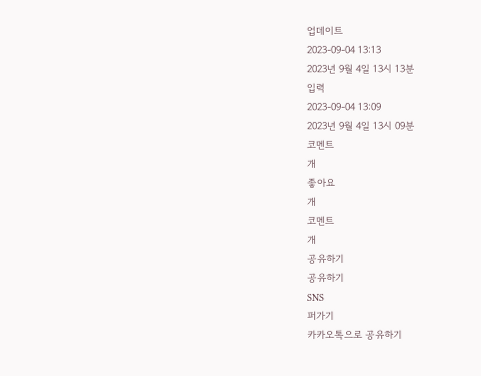업데이트
2023-09-04 13:13
2023년 9월 4일 13시 13분
입력
2023-09-04 13:09
2023년 9월 4일 13시 09분
코멘트
개
좋아요
개
코멘트
개
공유하기
공유하기
SNS
퍼가기
카카오톡으로 공유하기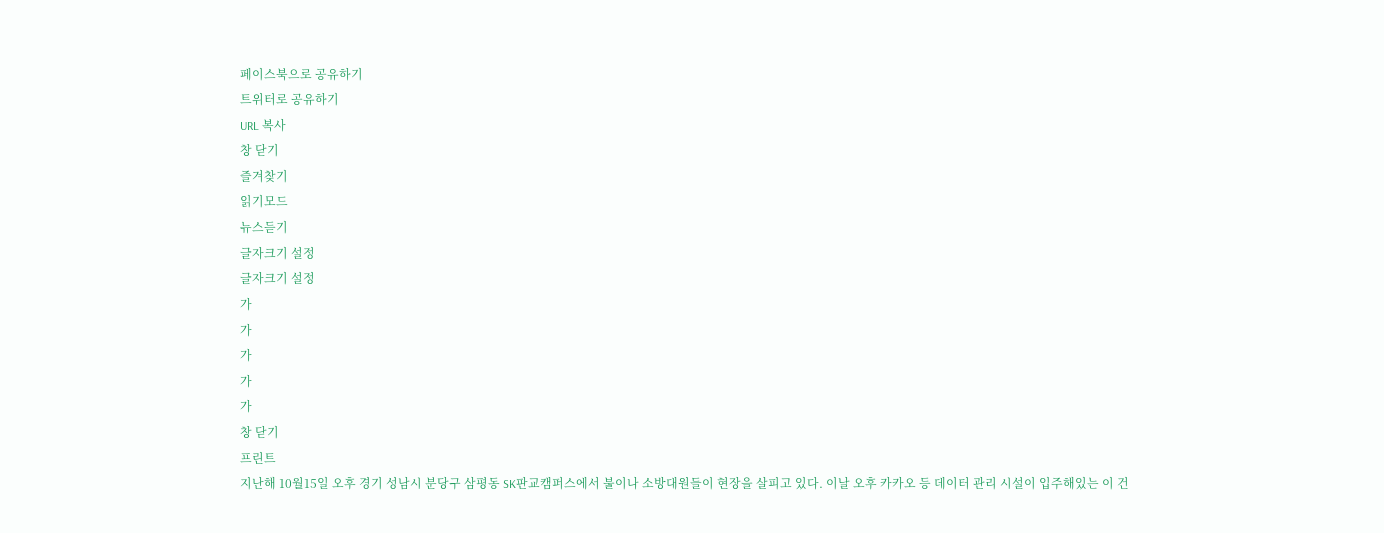페이스북으로 공유하기
트위터로 공유하기
URL 복사
창 닫기
즐겨찾기
읽기모드
뉴스듣기
글자크기 설정
글자크기 설정
가
가
가
가
가
창 닫기
프린트
지난해 10월15일 오후 경기 성남시 분당구 삼평동 SK판교캠퍼스에서 불이나 소방대원들이 현장을 살피고 있다. 이날 오후 카카오 등 데이터 관리 시설이 입주해있는 이 건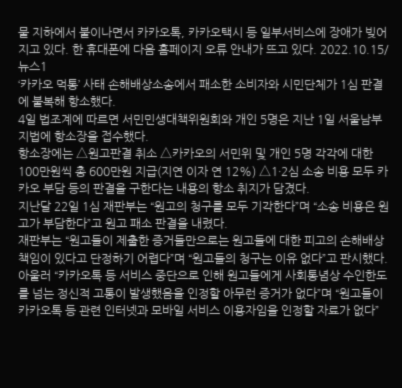물 지하에서 불이나면서 카카오톡, 카카오택시 등 일부서비스에 장애가 빚어지고 있다. 한 휴대폰에 다음 홈페이지 오류 안내가 뜨고 있다. 2022.10.15/뉴스1
‘카카오 먹통’ 사태 손해배상소송에서 패소한 소비자와 시민단체가 1심 판결에 불복해 항소했다.
4일 법조계에 따르면 서민민생대책위원회와 개인 5명은 지난 1일 서울남부지법에 항소장을 접수했다.
항소장에는 △원고판결 취소 △카카오의 서민위 및 개인 5명 각각에 대한 100만원씩 총 600만원 지급(지연 이자 연 12%) △1·2심 소송 비용 모두 카카오 부담 등의 판결을 구한다는 내용의 항소 취지가 담겼다.
지난달 22일 1심 재판부는 “원고의 청구를 모두 기각한다”며 “소송 비용은 원고가 부담한다”고 원고 패소 판결을 내렸다.
재판부는 “원고들이 제출한 증거들만으로는 원고들에 대한 피고의 손해배상책임이 있다고 단정하기 어렵다”며 “원고들의 청구는 이유 없다”고 판시했다.
아울러 “카카오톡 등 서비스 중단으로 인해 원고들에게 사회통념상 수인한도를 넘는 정신적 고통이 발생했음을 인정할 아무런 증거가 없다”며 “원고들이 카카오톡 등 관련 인터넷과 모바일 서비스 이용자임을 인정할 자료가 없다”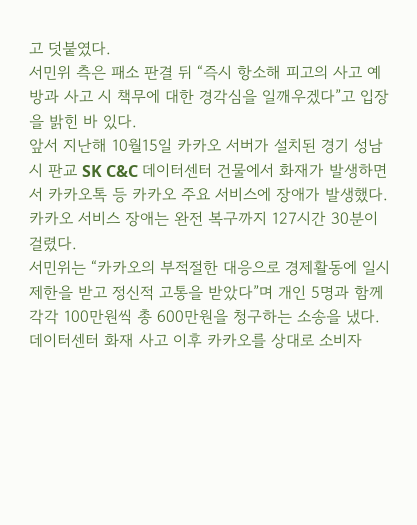고 덧붙였다.
서민위 측은 패소 판결 뒤 “즉시 항소해 피고의 사고 예방과 사고 시 책무에 대한 경각심을 일깨우겠다”고 입장을 밝힌 바 있다.
앞서 지난해 10월15일 카카오 서버가 설치된 경기 성남시 판교 SK C&C 데이터센터 건물에서 화재가 발생하면서 카카오톡 등 카카오 주요 서비스에 장애가 발생했다. 카카오 서비스 장애는 완전 복구까지 127시간 30분이 걸렸다.
서민위는 “카카오의 부적절한 대응으로 경제활동에 일시 제한을 받고 정신적 고통을 받았다”며 개인 5명과 함께 각각 100만원씩 총 600만원을 청구하는 소송을 냈다. 데이터센터 화재 사고 이후 카카오를 상대로 소비자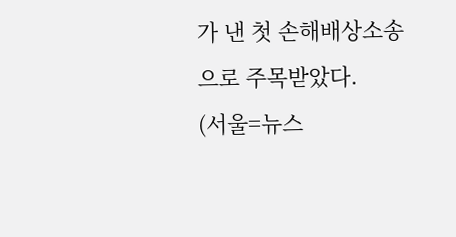가 낸 첫 손해배상소송으로 주목받았다.
(서울=뉴스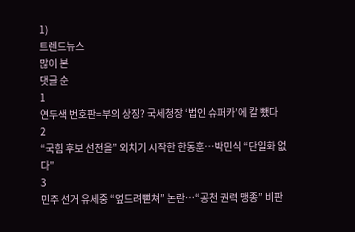1)
트렌드뉴스
많이 본
댓글 순
1
연두색 번호판=부의 상징? 국세청장 ‘법인 슈퍼카’에 칼 뺐다
2
“국힘 후보 선전을” 외치기 시작한 한동훈…박민식 “단일화 없다”
3
민주 선거 유세중 “엎드려뻗쳐” 논란…“공천 권력 맹종” 비판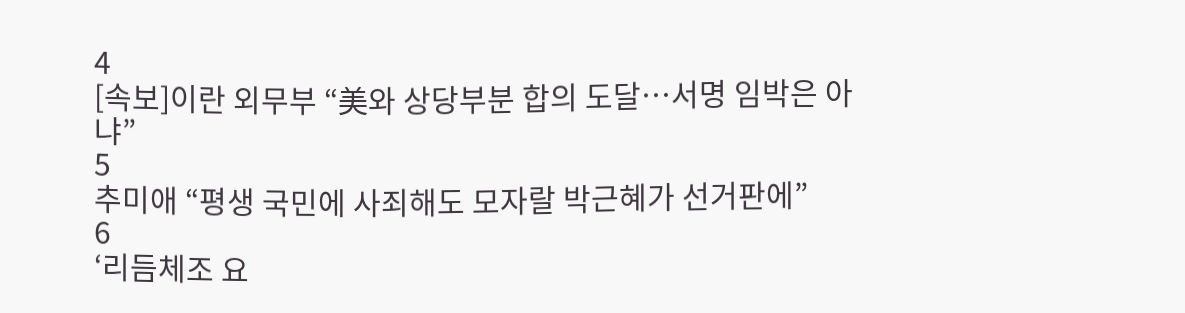4
[속보]이란 외무부 “美와 상당부분 합의 도달…서명 임박은 아냐”
5
추미애 “평생 국민에 사죄해도 모자랄 박근혜가 선거판에”
6
‘리듬체조 요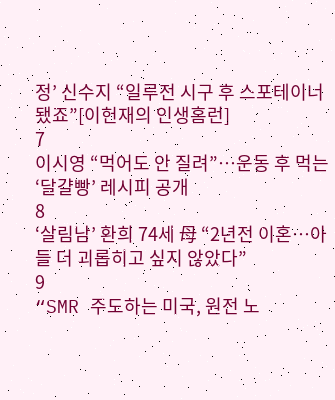정’ 신수지 “일루전 시구 후 스포테이너 됐죠”[이헌재의 인생홈런]
7
이시영 “먹어도 안 질려”…운동 후 먹는 ‘달걀빵’ 레시피 공개
8
‘살림남’ 환희 74세 母 “2년전 이혼…아들 더 괴롭히고 싶지 않았다”
9
“SMR 주도하는 미국, 원전 노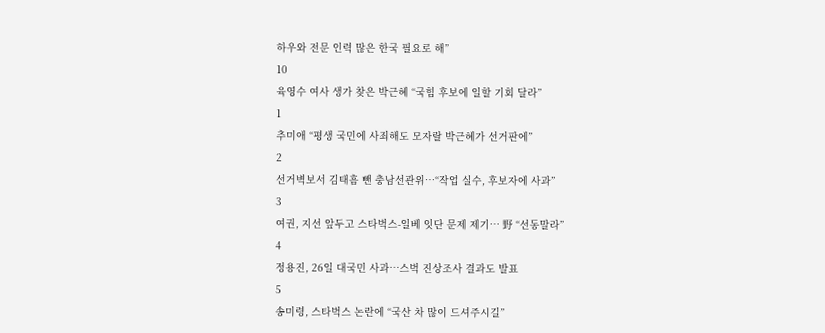하우와 전문 인력 많은 한국 필요로 해”
10
육영수 여사 생가 찾은 박근혜 “국힘 후보에 일할 기회 달라”
1
추미애 “평생 국민에 사죄해도 모자랄 박근혜가 선거판에”
2
선거벽보서 김태흠 뺀 충남선관위…“작업 실수, 후보자에 사과”
3
여권, 지선 앞두고 스타벅스-일베 잇단 문제 제기… 野 “선동말라”
4
정용진, 26일 대국민 사과…스벅 진상조사 결과도 발표
5
송미령, 스타벅스 논란에 “국산 차 많이 드셔주시길”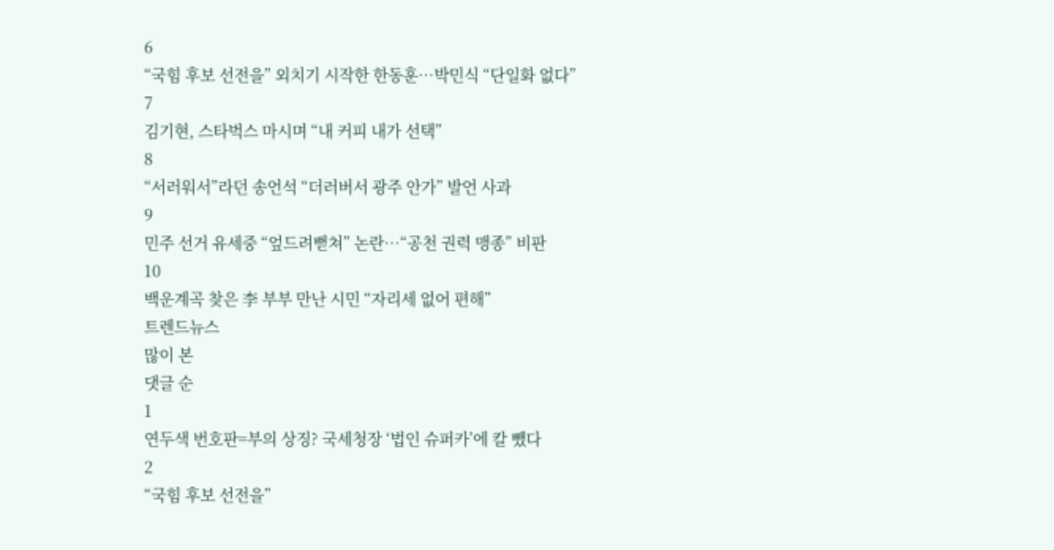6
“국힘 후보 선전을” 외치기 시작한 한동훈…박민식 “단일화 없다”
7
김기현, 스타벅스 마시며 “내 커피 내가 선택”
8
“서러워서”라던 송언석 “더러버서 광주 안가” 발언 사과
9
민주 선거 유세중 “엎드려뻗쳐” 논란…“공천 권력 맹종” 비판
10
백운계곡 찾은 李 부부 만난 시민 “자리세 없어 편해”
트렌드뉴스
많이 본
댓글 순
1
연두색 번호판=부의 상징? 국세청장 ‘법인 슈퍼카’에 칼 뺐다
2
“국힘 후보 선전을”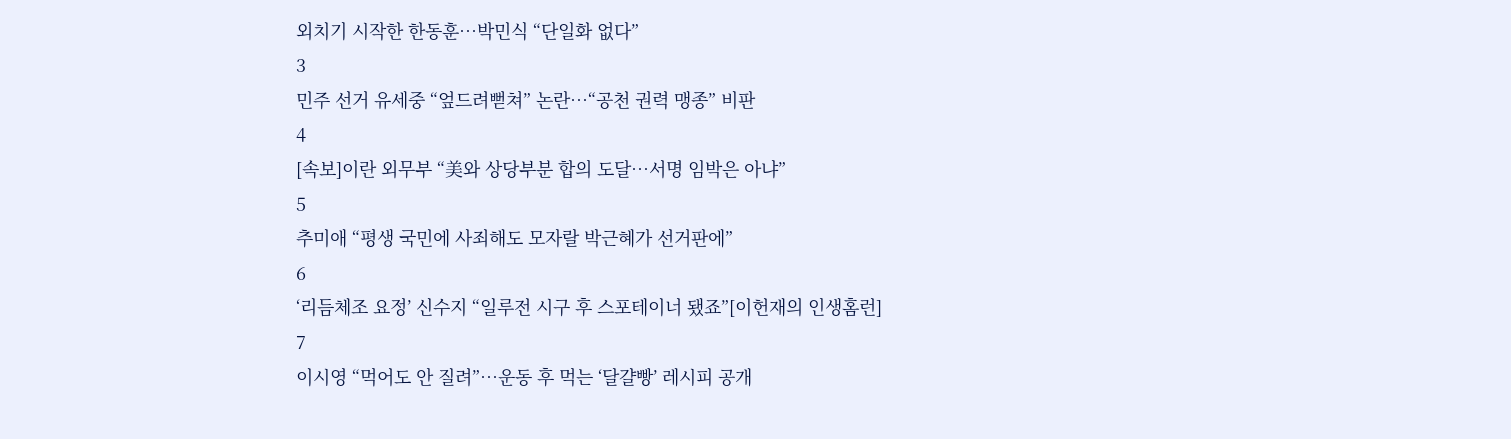외치기 시작한 한동훈…박민식 “단일화 없다”
3
민주 선거 유세중 “엎드려뻗쳐” 논란…“공천 권력 맹종” 비판
4
[속보]이란 외무부 “美와 상당부분 합의 도달…서명 임박은 아냐”
5
추미애 “평생 국민에 사죄해도 모자랄 박근혜가 선거판에”
6
‘리듬체조 요정’ 신수지 “일루전 시구 후 스포테이너 됐죠”[이헌재의 인생홈런]
7
이시영 “먹어도 안 질려”…운동 후 먹는 ‘달걀빵’ 레시피 공개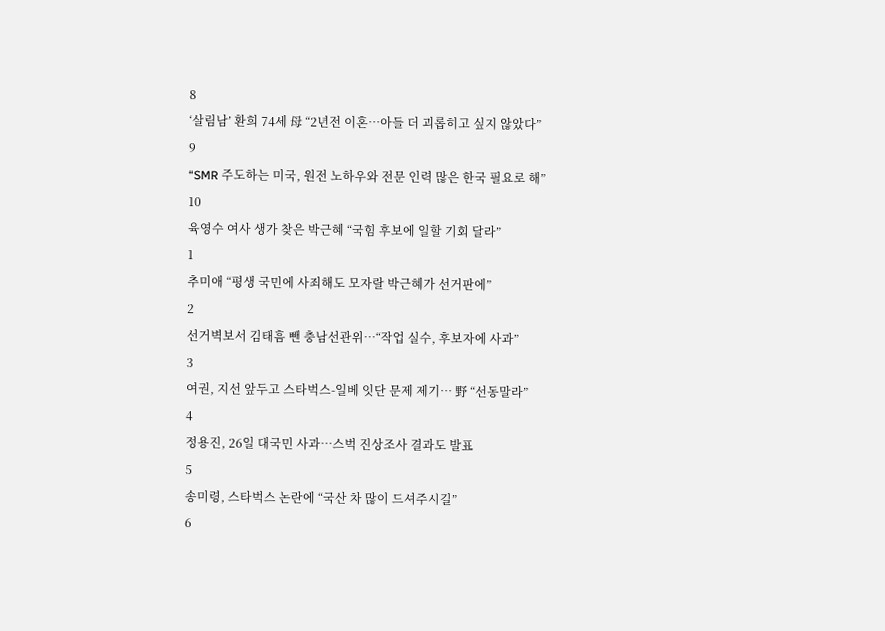8
‘살림남’ 환희 74세 母 “2년전 이혼…아들 더 괴롭히고 싶지 않았다”
9
“SMR 주도하는 미국, 원전 노하우와 전문 인력 많은 한국 필요로 해”
10
육영수 여사 생가 찾은 박근혜 “국힘 후보에 일할 기회 달라”
1
추미애 “평생 국민에 사죄해도 모자랄 박근혜가 선거판에”
2
선거벽보서 김태흠 뺀 충남선관위…“작업 실수, 후보자에 사과”
3
여권, 지선 앞두고 스타벅스-일베 잇단 문제 제기… 野 “선동말라”
4
정용진, 26일 대국민 사과…스벅 진상조사 결과도 발표
5
송미령, 스타벅스 논란에 “국산 차 많이 드셔주시길”
6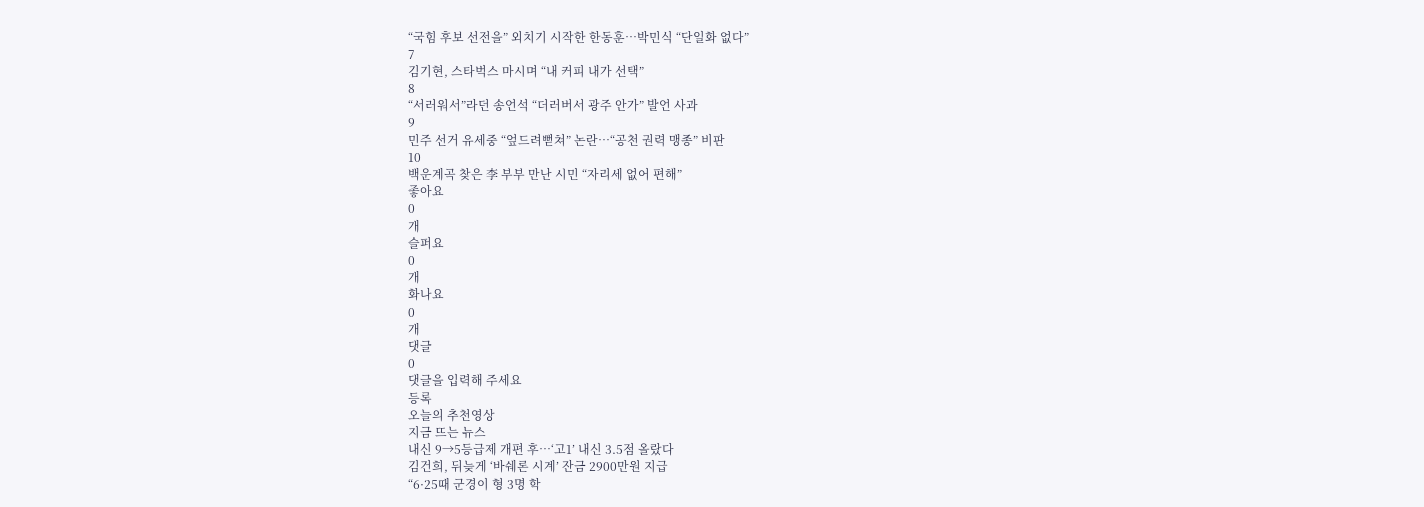“국힘 후보 선전을” 외치기 시작한 한동훈…박민식 “단일화 없다”
7
김기현, 스타벅스 마시며 “내 커피 내가 선택”
8
“서러워서”라던 송언석 “더러버서 광주 안가” 발언 사과
9
민주 선거 유세중 “엎드려뻗쳐” 논란…“공천 권력 맹종” 비판
10
백운계곡 찾은 李 부부 만난 시민 “자리세 없어 편해”
좋아요
0
개
슬퍼요
0
개
화나요
0
개
댓글
0
댓글을 입력해 주세요
등록
오늘의 추천영상
지금 뜨는 뉴스
내신 9→5등급제 개편 후…‘고1’ 내신 3.5점 올랐다
김건희, 뒤늦게 ‘바쉐론 시계’ 잔금 2900만원 지급
“6·25때 군경이 형 3명 학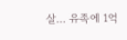살… 유족에 1억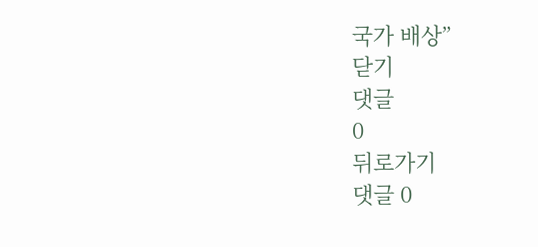국가 배상”
닫기
댓글
0
뒤로가기
댓글 0